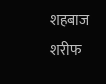शहबाज शरीफ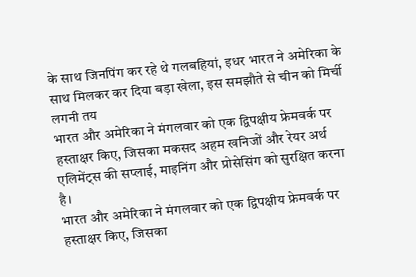के साथ जिनपिंग कर रहे थे गलबहियां, इधर भारत ने अमेरिका के साथ मिलकर कर दिया बड़ा खेला, इस समझौते से चीन को मिर्ची लगनी तय
भारत और अमेरिका ने मंगलवार को एक द्विपक्षीय फ्रेमवर्क पर हस्ताक्षर किए, जिसका मकसद अहम खनिजों और रेयर अर्थ एलिमेंट्स की सप्लाई, माइनिंग और प्रोसेसिंग को सुरक्षित करना है।
भारत और अमेरिका ने मंगलवार को एक द्विपक्षीय फ्रेमवर्क पर हस्ताक्षर किए, जिसका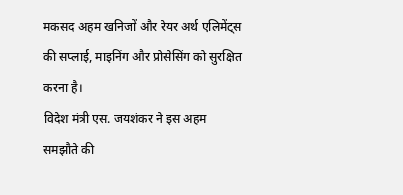मकसद अहम खनिजों और रेयर अर्थ एलिमेंट्स की सप्लाई, माइनिंग और प्रोसेसिंग को सुरक्षित करना है।
विदेश मंत्री एस. जयशंकर ने इस अहम समझौते की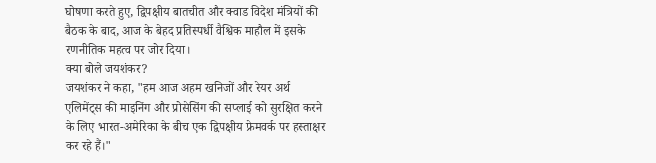घोषणा करते हुए, द्विपक्षीय बातचीत और क्वाड विदेश मंत्रियों की बैठक के बाद, आज के बेहद प्रतिस्पर्धी वैश्विक माहौल में इसके रणनीतिक महत्व पर जोर दिया।
क्या बोले जयशंकर?
जयशंकर ने कहा, "हम आज अहम खनिजों और रेयर अर्थ एलिमेंट्स की माइनिंग और प्रोसेसिंग की सप्लाई को सुरक्षित करने के लिए भारत-अमेरिका के बीच एक द्विपक्षीय फ्रेमवर्क पर हस्ताक्षर कर रहे हैं।"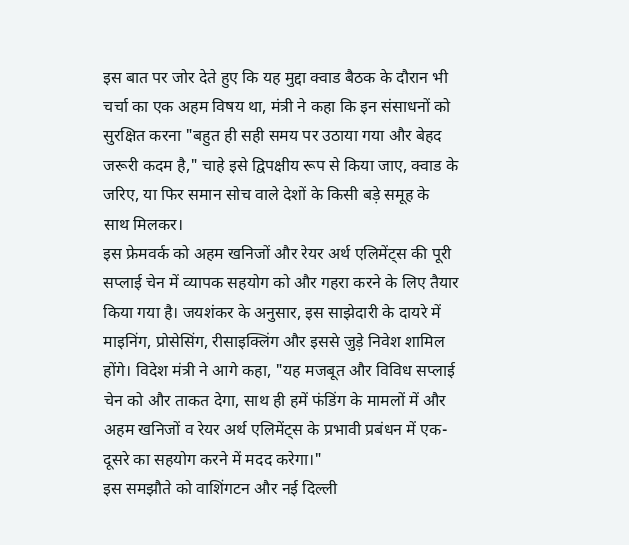इस बात पर जोर देते हुए कि यह मुद्दा क्वाड बैठक के दौरान भी चर्चा का एक अहम विषय था, मंत्री ने कहा कि इन संसाधनों को सुरक्षित करना "बहुत ही सही समय पर उठाया गया और बेहद जरूरी कदम है," चाहे इसे द्विपक्षीय रूप से किया जाए, क्वाड के जरिए, या फिर समान सोच वाले देशों के किसी बड़े समूह के साथ मिलकर।
इस फ्रेमवर्क को अहम खनिजों और रेयर अर्थ एलिमेंट्स की पूरी सप्लाई चेन में व्यापक सहयोग को और गहरा करने के लिए तैयार किया गया है। जयशंकर के अनुसार, इस साझेदारी के दायरे में माइनिंग, प्रोसेसिंग, रीसाइक्लिंग और इससे जुड़े निवेश शामिल होंगे। विदेश मंत्री ने आगे कहा, "यह मजबूत और विविध सप्लाई चेन को और ताकत देगा, साथ ही हमें फंडिंग के मामलों में और अहम खनिजों व रेयर अर्थ एलिमेंट्स के प्रभावी प्रबंधन में एक-दूसरे का सहयोग करने में मदद करेगा।"
इस समझौते को वाशिंगटन और नई दिल्ली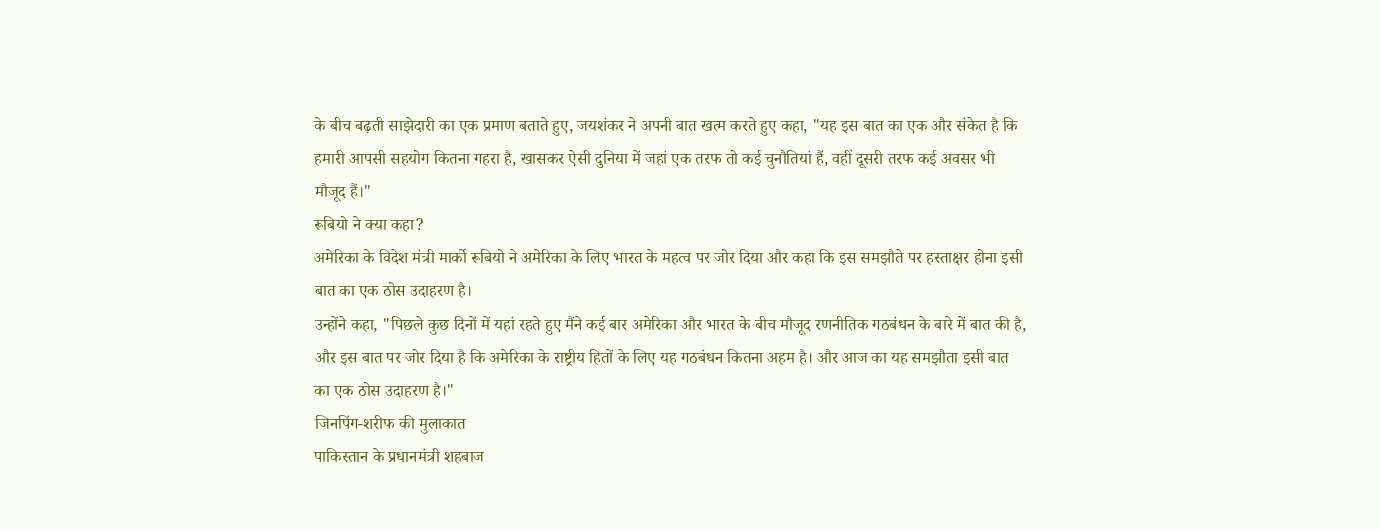के बीच बढ़ती साझेदारी का एक प्रमाण बताते हुए, जयशंकर ने अपनी बात खत्म करते हुए कहा, "यह इस बात का एक और संकेत है कि हमारी आपसी सहयोग कितना गहरा है, खासकर ऐसी दुनिया में जहां एक तरफ तो कई चुनौतियां हैं, वहीं दूसरी तरफ कई अवसर भी मौजूद हैं।"
रूबियो ने क्या कहा?
अमेरिका के विदेश मंत्री मार्को रूबियो ने अमेरिका के लिए भारत के महत्व पर जोर दिया और कहा कि इस समझौते पर हस्ताक्षर होना इसी बात का एक ठोस उदाहरण है।
उन्होंने कहा, "पिछले कुछ दिनों में यहां रहते हुए मैंने कई बार अमेरिका और भारत के बीच मौजूद रणनीतिक गठबंधन के बारे में बात की है, और इस बात पर जोर दिया है कि अमेरिका के राष्ट्रीय हितों के लिए यह गठबंधन कितना अहम है। और आज का यह समझौता इसी बात का एक ठोस उदाहरण है।"
जिनपिंग-शरीफ की मुलाकात
पाकिस्तान के प्रधानमंत्री शहबाज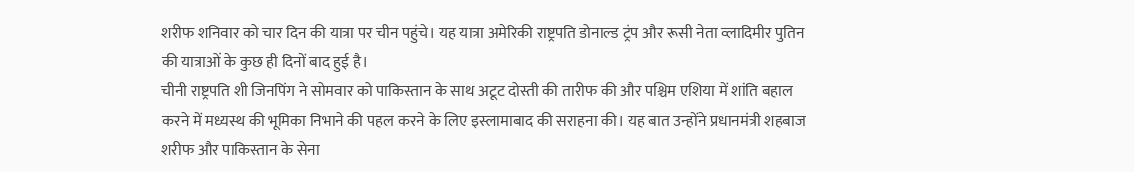शरीफ शनिवार को चार दिन की यात्रा पर चीन पहुंचे। यह यात्रा अमेरिकी राष्ट्रपति डोनाल्ड ट्रंप और रूसी नेता व्लादिमीर पुतिन की यात्राओं के कुछ ही दिनों बाद हुई है।
चीनी राष्ट्रपति शी जिनपिंग ने सोमवार को पाकिस्तान के साथ अटूट दोस्ती की तारीफ की और पश्चिम एशिया में शांति बहाल करने में मध्यस्थ की भूमिका निभाने की पहल करने के लिए इस्लामाबाद की सराहना की। यह बात उन्होंने प्रधानमंत्री शहबाज शरीफ और पाकिस्तान के सेना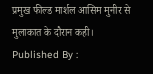प्रमुख फील्ड मार्शल आसिम मुनीर से मुलाकात के दौरान कही।
Published By :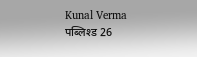Kunal Verma
पब्लिश्ड 26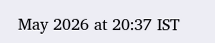May 2026 at 20:37 IST